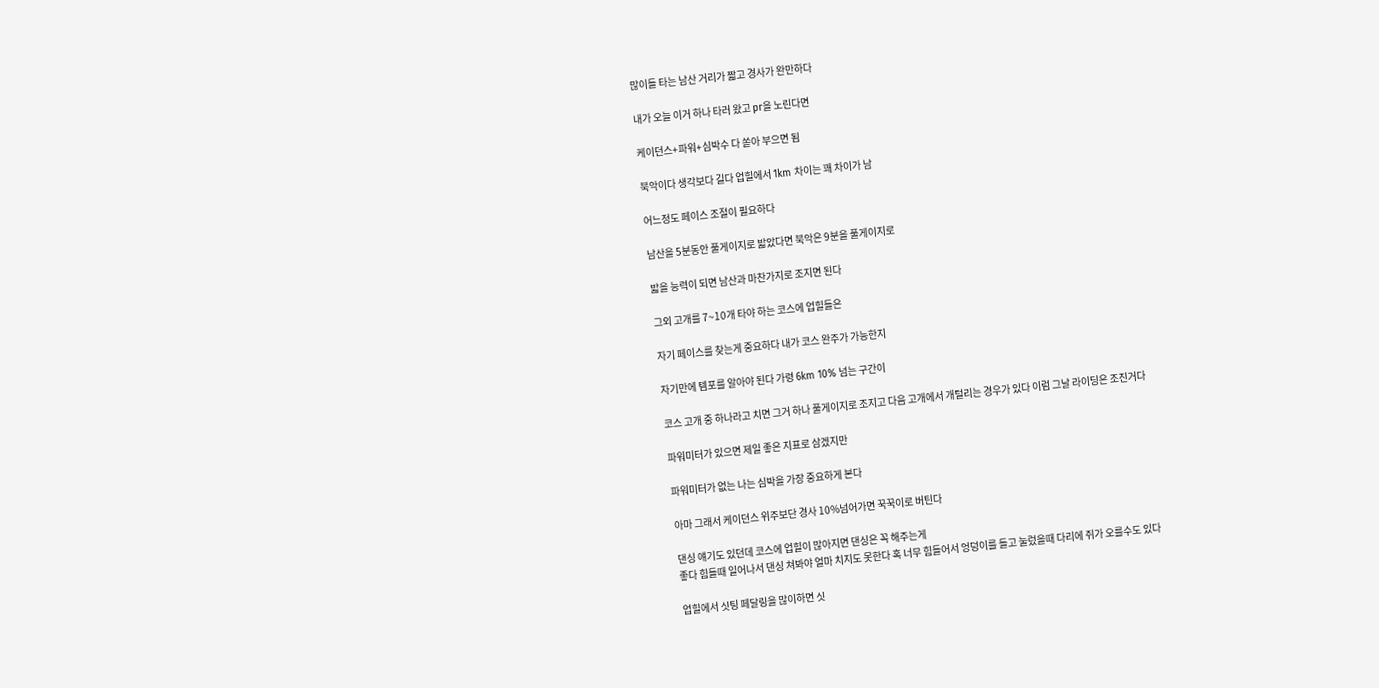많이들 타는 남산 거리가 짧고 경사가 완만하다

내가 오늘 이거 하나 타러 왔고 pr을 노린다면

케이던스+파워+심박수 다 쏟아 부으면 됨

북악이다 생각보다 길다 업힐에서 1km 차이는 꽤 차이가 남

어느정도 페이스 조절이 필요하다

남산을 5분동안 풀게이지로 밟았다면 북악은 9분을 풀게이지로

밟을 능력이 되면 남산과 마찬가지로 조지면 된다

그외 고개를 7~10개 타야 하는 코스에 업힐들은

자기 페이스를 찾는게 중요하다 내가 코스 완주가 가능한지

자기만에 템포를 알아야 된다 가령 6km 10% 넘는 구간이

코스 고개 중 하나라고 치면 그거 하나 풀게이지로 조지고 다음 고개에서 개털리는 경우가 있다 이럼 그날 라이딩은 조진거다

파워미터가 있으면 제일 좋은 지표로 삼겠지만

파워미터가 없는 나는 심박을 가장 중요하게 본다

아마 그래서 케이던스 위주보단 경사 10%넘어가면 꾹꾹이로 버틴다

댄싱 얘기도 있던데 코스에 업힐이 많아지면 댄싱은 꼭 해주는게
좋다 힘들때 일어나서 댄싱 쳐봐야 얼마 치지도 못한다 혹 너무 힘들어서 엉덩이를 들고 눌렀을때 다리에 쥐가 오를수도 있다

업힐에서 싯팅 페달링을 많이하면 싯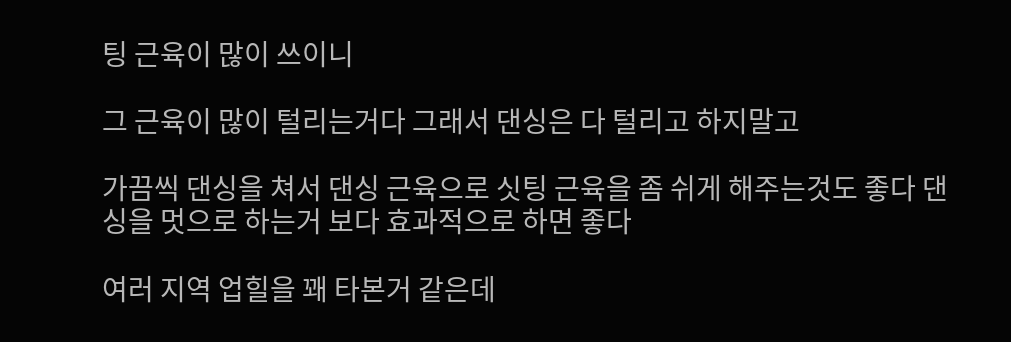팅 근육이 많이 쓰이니

그 근육이 많이 털리는거다 그래서 댄싱은 다 털리고 하지말고

가끔씩 댄싱을 쳐서 댄싱 근육으로 싯팅 근육을 좀 쉬게 해주는것도 좋다 댄싱을 멋으로 하는거 보다 효과적으로 하면 좋다

여러 지역 업힐을 꽤 타본거 같은데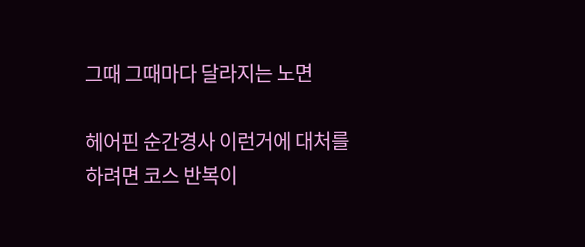그때 그때마다 달라지는 노면

헤어핀 순간경사 이런거에 대처를 하려면 코스 반복이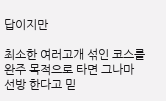답이지만

최소한 여러고개 섞인 코스를 완주 목적으로 타면 그나마 선방 한다고 믿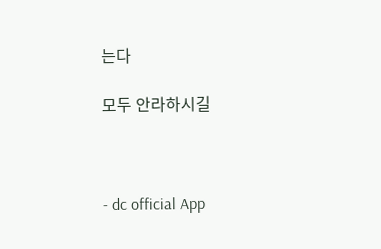는다

모두 안라하시길



- dc official App